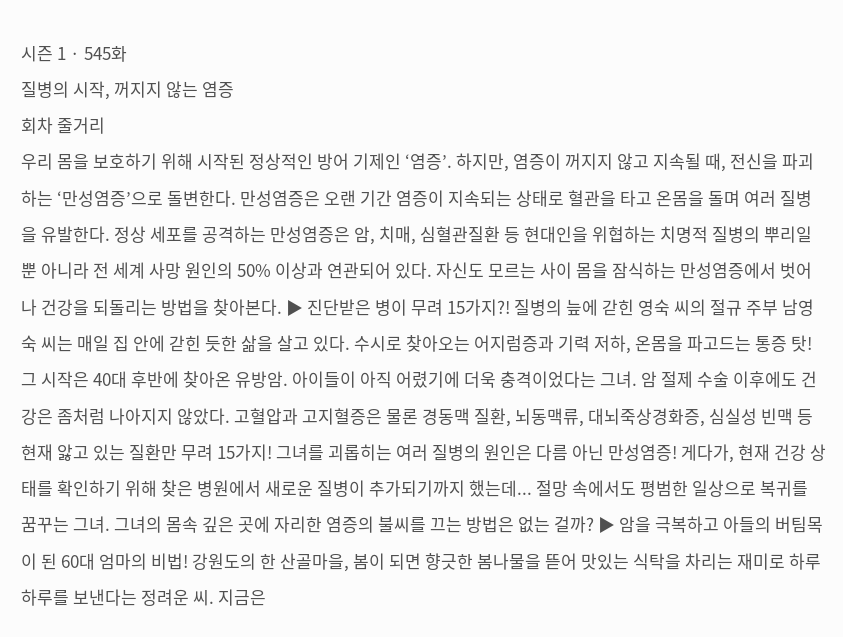시즌 1 · 545화
질병의 시작, 꺼지지 않는 염증
회차 줄거리
우리 몸을 보호하기 위해 시작된 정상적인 방어 기제인 ‘염증’. 하지만, 염증이 꺼지지 않고 지속될 때, 전신을 파괴하는 ‘만성염증’으로 돌변한다. 만성염증은 오랜 기간 염증이 지속되는 상태로 혈관을 타고 온몸을 돌며 여러 질병을 유발한다. 정상 세포를 공격하는 만성염증은 암, 치매, 심혈관질환 등 현대인을 위협하는 치명적 질병의 뿌리일 뿐 아니라 전 세계 사망 원인의 50% 이상과 연관되어 있다. 자신도 모르는 사이 몸을 잠식하는 만성염증에서 벗어나 건강을 되돌리는 방법을 찾아본다. ▶ 진단받은 병이 무려 15가지?! 질병의 늪에 갇힌 영숙 씨의 절규 주부 남영숙 씨는 매일 집 안에 갇힌 듯한 삶을 살고 있다. 수시로 찾아오는 어지럼증과 기력 저하, 온몸을 파고드는 통증 탓! 그 시작은 40대 후반에 찾아온 유방암. 아이들이 아직 어렸기에 더욱 충격이었다는 그녀. 암 절제 수술 이후에도 건강은 좀처럼 나아지지 않았다. 고혈압과 고지혈증은 물론 경동맥 질환, 뇌동맥류, 대뇌죽상경화증, 심실성 빈맥 등 현재 앓고 있는 질환만 무려 15가지! 그녀를 괴롭히는 여러 질병의 원인은 다름 아닌 만성염증! 게다가, 현재 건강 상태를 확인하기 위해 찾은 병원에서 새로운 질병이 추가되기까지 했는데... 절망 속에서도 평범한 일상으로 복귀를 꿈꾸는 그녀. 그녀의 몸속 깊은 곳에 자리한 염증의 불씨를 끄는 방법은 없는 걸까? ▶ 암을 극복하고 아들의 버팀목이 된 60대 엄마의 비법! 강원도의 한 산골마을, 봄이 되면 향긋한 봄나물을 뜯어 맛있는 식탁을 차리는 재미로 하루하루를 보낸다는 정려운 씨. 지금은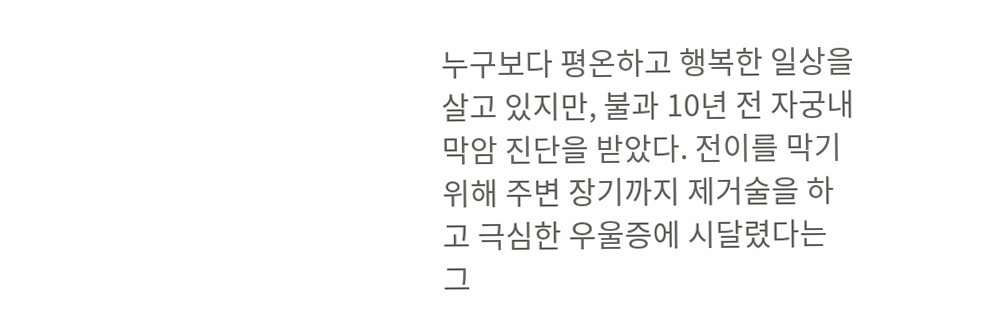누구보다 평온하고 행복한 일상을 살고 있지만, 불과 10년 전 자궁내막암 진단을 받았다. 전이를 막기 위해 주변 장기까지 제거술을 하고 극심한 우울증에 시달렸다는 그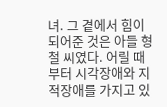녀. 그 곁에서 힘이 되어준 것은 아들 형철 씨였다. 어릴 때부터 시각장애와 지적장애를 가지고 있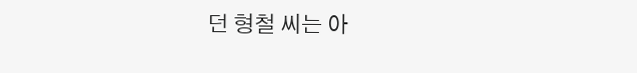던 형철 씨는 아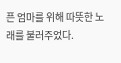픈 엄마를 위해 따뜻한 노래를 불러주었다.